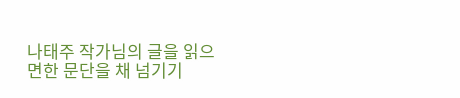나태주 작가님의 글을 읽으면한 문단을 채 넘기기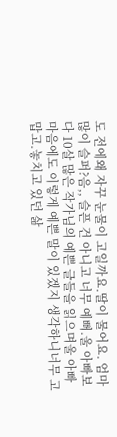도 전에왜 자꾸 눈물이 고일까요.딸이 물어요. 엄마 많이 슬퍼?음,, 슬픈 건 아니고 너무 예뻐.울 아빠보다 10살 많은 작가님의 예쁜 글들을 읽으며울 아빠 마음에도 이렇게 예쁜 말이 있겠지 생각하니너무 고맙고.놓치고 있던 삶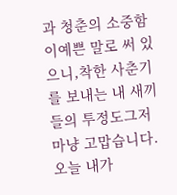과 청춘의 소중함이예쁜 말로 써 있으니,착한 사춘기를 보내는 내 새끼들의 투정도그저 마냥 고맙습니다.오늘 내가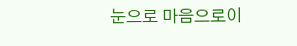눈으로 마음으로이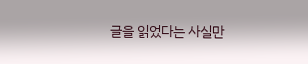글을 읽었다는 사실만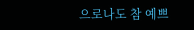으로나도 참 예쁘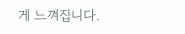게 느껴집니다.